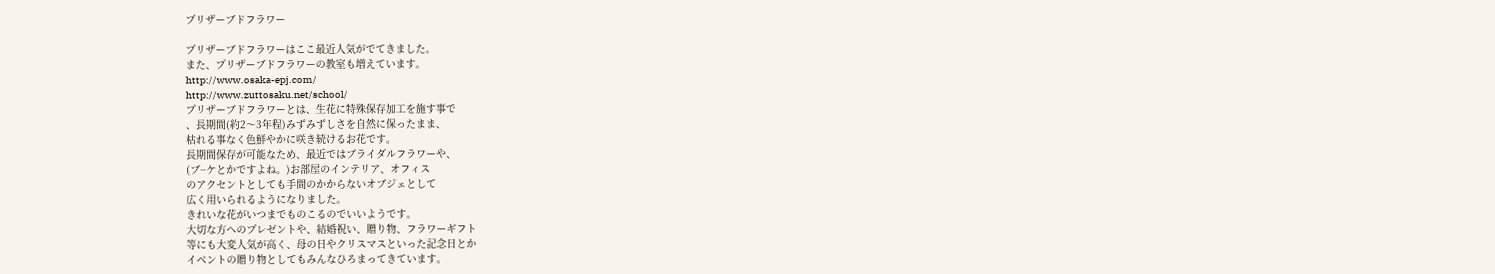プリザーブドフラワー

プリザーブドフラワーはここ最近人気がでてきました。
また、プリザーブドフラワーの教室も増えています。
http://www.osaka-epj.com/
http://www.zuttosaku.net/school/
プリザーブドフラワーとは、生花に特殊保存加工を施す事で
、長期間(約2〜3年程)みずみずしさを自然に保ったまま、
枯れる事なく色鮮やかに咲き続けるお花です。
長期間保存が可能なため、最近ではブライダルフラワーや、
(ブ−ケとかですよね。)お部屋のインテリア、オフィス
のアクセントとしても手間のかからないオブジェとして
広く用いられるようになりました。
きれいな花がいつまでものこるのでいいようです。
大切な方へのプレゼントや、結婚祝い、贈り物、フラワーギフト
等にも大変人気が高く、母の日やクリスマスといった記念日とか
イベントの贈り物としてもみんなひろまってきています。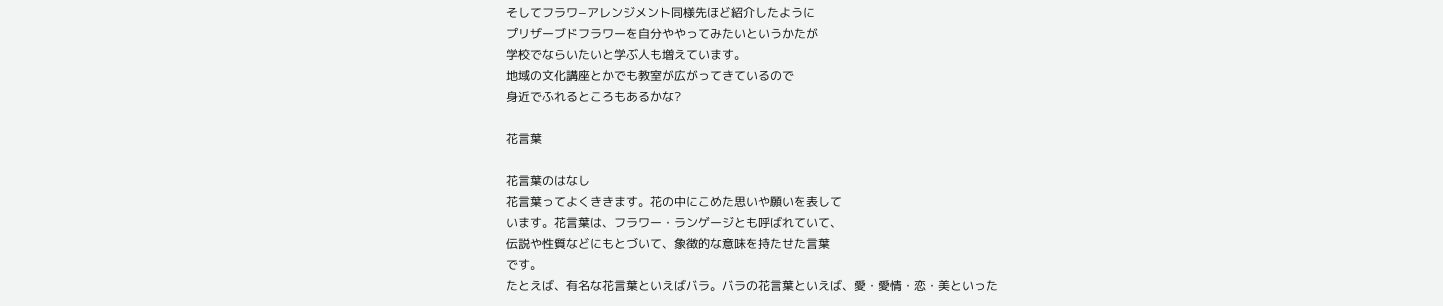そしてフラワ−アレンジメント同様先ほど紹介したように
プリザーブドフラワーを自分ややってみたいというかたが
学校でならいたいと学ぶ人も増えています。
地域の文化講座とかでも教室が広がってきているので
身近でふれるところもあるかな?

花言葉

花言葉のはなし
花言葉ってよくききます。花の中にこめた思いや願いを表して
います。花言葉は、フラワー・ランゲージとも呼ばれていて、
伝説や性質などにもとづいて、象徴的な意味を持たせた言葉
です。
たとえば、有名な花言葉といえばバラ。バラの花言葉といえば、愛・愛情・恋・美といった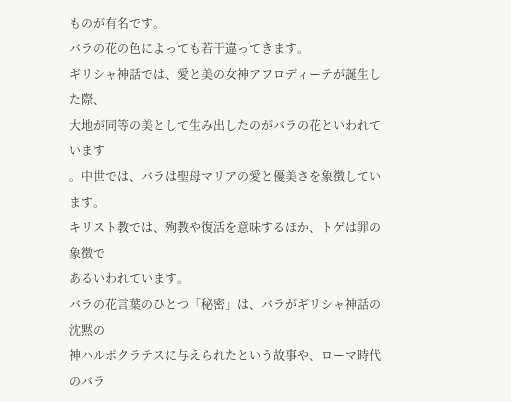ものが有名です。
バラの花の色によっても若干違ってきます。
ギリシャ神話では、愛と美の女神アフロディーテが誕生した際、
大地が同等の美として生み出したのがバラの花といわれています
。中世では、バラは聖母マリアの愛と優美さを象徴しています。
キリスト教では、殉教や復活を意味するほか、トゲは罪の象徴で
あるいわれています。
バラの花言葉のひとつ「秘密」は、バラがギリシャ神話の沈黙の
神ハルポクラテスに与えられたという故事や、ローマ時代のバラ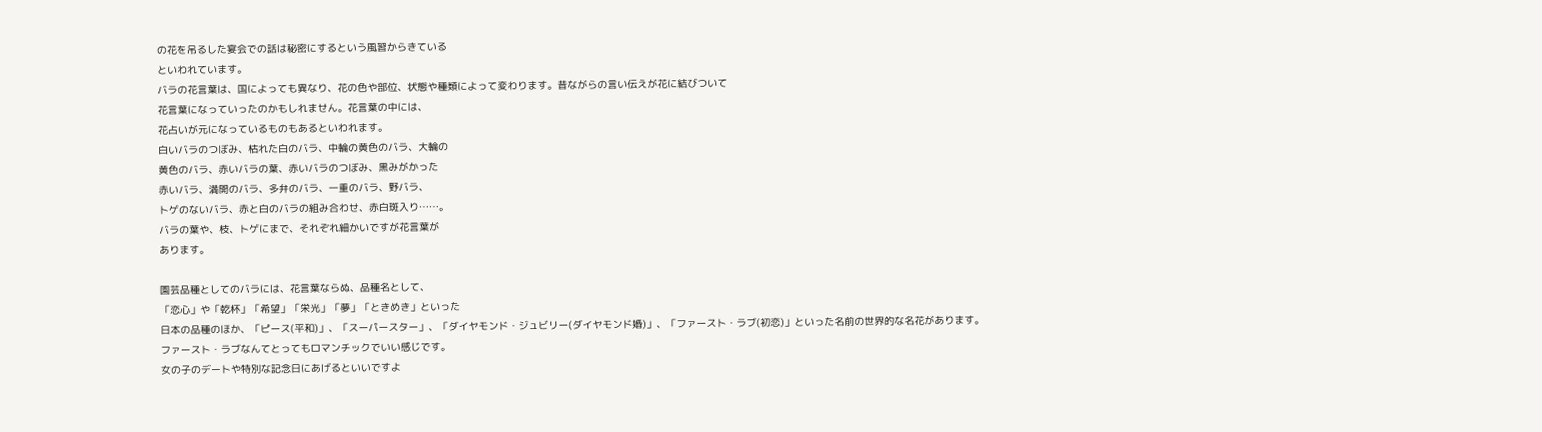の花を吊るした宴会での話は秘密にするという風習からきている
といわれています。
バラの花言葉は、国によっても異なり、花の色や部位、状態や種類によって変わります。昔ながらの言い伝えが花に結びついて
花言葉になっていったのかもしれません。花言葉の中には、
花占いが元になっているものもあるといわれます。
白いバラのつぼみ、枯れた白のバラ、中輪の黄色のバラ、大輪の
黄色のバラ、赤いバラの葉、赤いバラのつぼみ、黒みがかった
赤いバラ、満開のバラ、多弁のバラ、一重のバラ、野バラ、
トゲのないバラ、赤と白のバラの組み合わせ、赤白斑入り……。
バラの葉や、枝、トゲにまで、それぞれ細かいですが花言葉が
あります。

園芸品種としてのバラには、花言葉ならぬ、品種名として、
「恋心」や「乾杯」「希望」「栄光」「夢」「ときめき」といった
日本の品種のほか、「ピース(平和)」、「スーパースター」、「ダイヤモンド・ジュビリー(ダイヤモンド婚)」、「ファースト・ラブ(初恋)」といった名前の世界的な名花があります。
ファースト・ラブなんてとってもロマンチックでいい感じです。
女の子のデートや特別な記念日にあげるといいですよ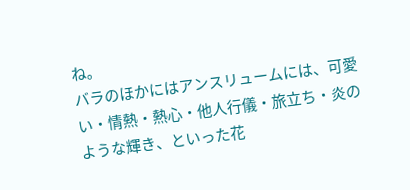ね。
バラのほかにはアンスリュームには、可愛い・情熱・熱心・他人行儀・旅立ち・炎のような輝き、といった花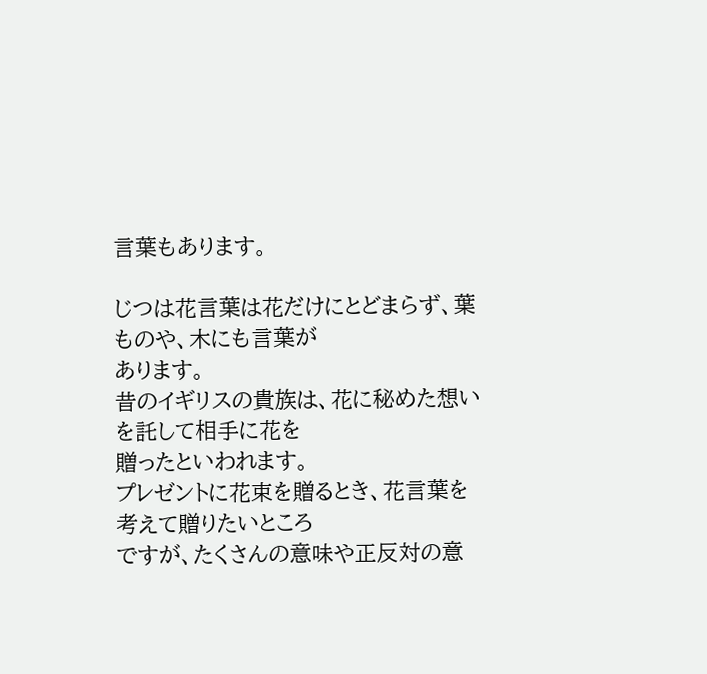言葉もあります。

じつは花言葉は花だけにとどまらず、葉ものや、木にも言葉が
あります。
昔のイギリスの貴族は、花に秘めた想いを託して相手に花を
贈ったといわれます。
プレゼントに花束を贈るとき、花言葉を考えて贈りたいところ
ですが、たくさんの意味や正反対の意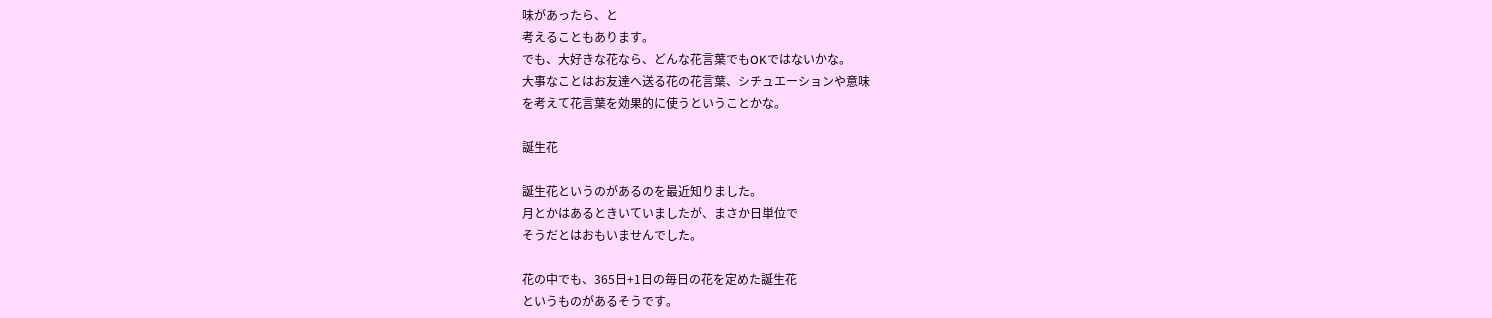味があったら、と
考えることもあります。
でも、大好きな花なら、どんな花言葉でもOKではないかな。
大事なことはお友達へ送る花の花言葉、シチュエーションや意味
を考えて花言葉を効果的に使うということかな。

誕生花

誕生花というのがあるのを最近知りました。
月とかはあるときいていましたが、まさか日単位で
そうだとはおもいませんでした。

花の中でも、365日+1日の毎日の花を定めた誕生花
というものがあるそうです。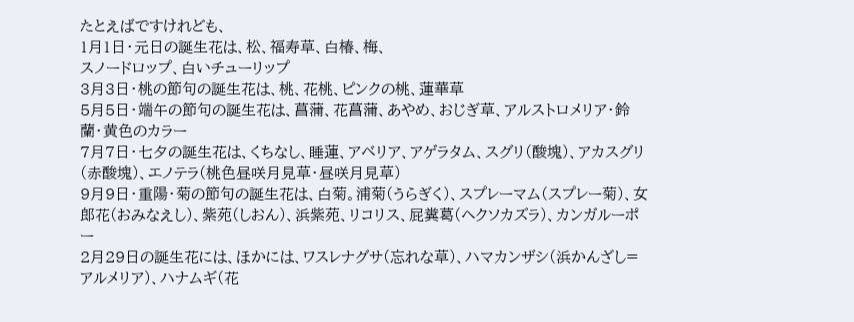たとえばですけれども、
1月1日・元日の誕生花は、松、福寿草、白椿、梅、
スノードロップ、白いチューリップ
3月3日・桃の節句の誕生花は、桃、花桃、ピンクの桃、蓮華草
5月5日・端午の節句の誕生花は、菖蒲、花菖蒲、あやめ、おじぎ草、アルストロメリア・鈴蘭・黄色のカラー
7月7日・七夕の誕生花は、くちなし、睡蓮、アベリア、アゲラタム、スグリ(酸塊)、アカスグリ(赤酸塊)、エノテラ(桃色昼咲月見草・昼咲月見草)
9月9日・重陽・菊の節句の誕生花は、白菊。浦菊(うらぎく)、スプレーマム(スプレー菊)、女郎花(おみなえし)、紫苑(しおん)、浜紫苑、リコリス、屁糞葛(ヘクソカズラ)、カンガルーポー
2月29日の誕生花には、ほかには、ワスレナグサ(忘れな草)、ハマカンザシ(浜かんざし=アルメリア)、ハナムギ(花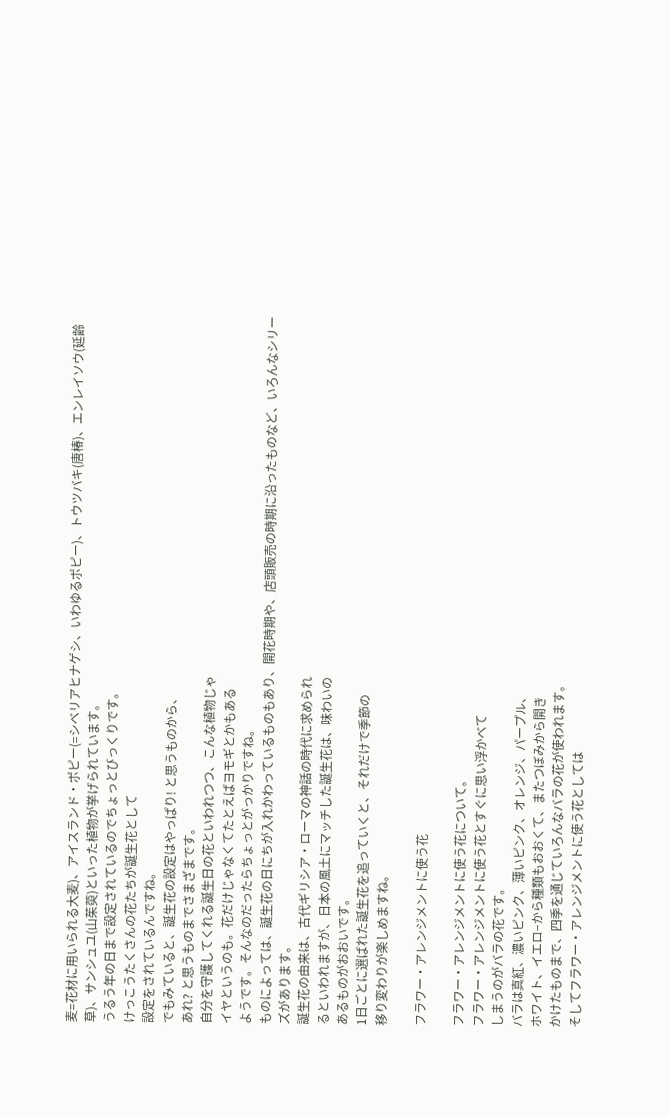麦=花材に用いられる大麦)、アイスランド・ポピー(=シベリアヒナゲシ、いわゆるポピー)、トウツバキ(唐椿)、エンレイソウ(延齢草)、サンシュユ(山茱萸)といった植物が挙げられています。
うるう年の日まで設定されているのでちょっとびっくりです。
けっこうたくさんの花たちが誕生花として
設定をされているんですね。
でもみていると、誕生花の設定はやっぱり! と思うものから、
あれ? と思うものまでさまざまです。
自分を守護してくれる誕生日の花といわれつつ、こんな植物じゃ
イヤというのも。花だけじゃなくてたとえばヨモギとかもある
ようです。そんなのだったらちょっとがっかりですね。
ものによっては、誕生花の日にちが入れかわっているものもあり、開花時期や、店頭販売の時期に沿ったものなど、いろんなシリーズがあります。
誕生花の由来は、古代ギリシア・ローマの神話の時代に求められ
るといわれますが、日本の風土にマッチした誕生花は、味わいの
あるものがおおいです。
1日ごとに選ばれた誕生花を追っていくと、それだけで季節の
移り変わりが楽しめますね。

フラワー・アレンジメントに使う花

フラワー・アレンジメントに使う花について。
フラワー・アレンジメントに使う花とすぐに思い浮かべて
しまうのがバラの花です。
バラは真紅、濃いピンク、薄いピンク、オレンジ、パープル、
ホワイト、イエロ−から種類もおおくて、またつぼみから開き
かけたものまで、四季を通じていろんなバラの花が使われます。
そしてフラワー・アレンジメントに使う花としては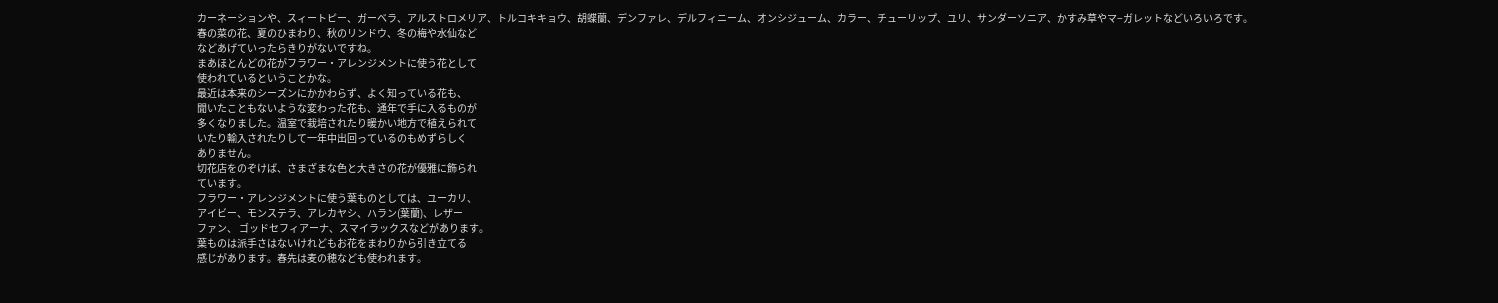カーネーションや、スィートピー、ガーベラ、アルストロメリア、トルコキキョウ、胡蝶蘭、デンファレ、デルフィニーム、オンシジューム、カラー、チューリップ、ユリ、サンダーソニア、かすみ草やマ−ガレットなどいろいろです。
春の菜の花、夏のひまわり、秋のリンドウ、冬の梅や水仙など
などあげていったらきりがないですね。
まあほとんどの花がフラワー・アレンジメントに使う花として
使われているということかな。
最近は本来のシーズンにかかわらず、よく知っている花も、
聞いたこともないような変わった花も、通年で手に入るものが
多くなりました。温室で栽培されたり暖かい地方で植えられて
いたり輸入されたりして一年中出回っているのもめずらしく
ありません。
切花店をのぞけば、さまざまな色と大きさの花が優雅に飾られ
ています。
フラワー・アレンジメントに使う葉ものとしては、ユーカリ、
アイビー、モンステラ、アレカヤシ、ハラン(葉蘭)、レザー
ファン、 ゴッドセフィアーナ、スマイラックスなどがあります。
葉ものは派手さはないけれどもお花をまわりから引き立てる
感じがあります。春先は麦の穂なども使われます。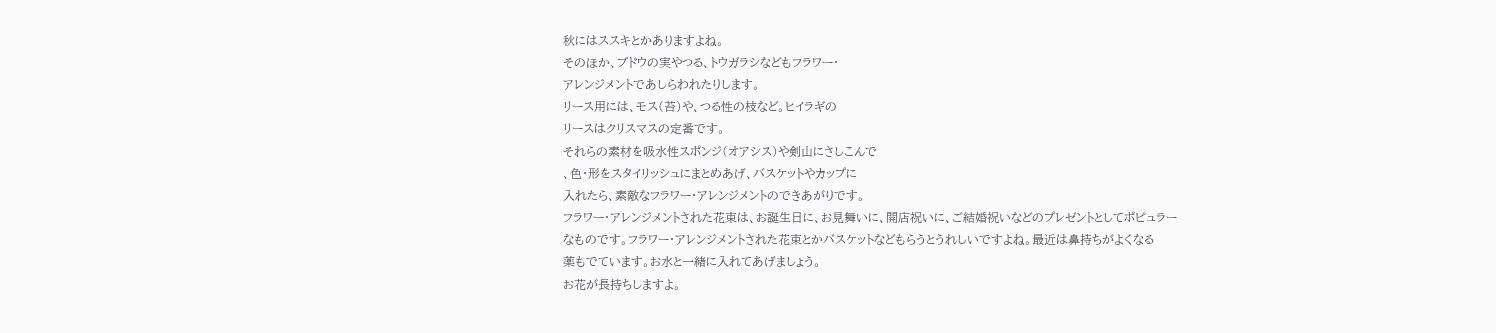秋にはススキとかありますよね。
そのほか、ブドウの実やつる、トウガラシなどもフラワー・
アレンジメントであしらわれたりします。
リース用には、モス(苔)や、つる性の枝など。ヒイラギの
リースはクリスマスの定番です。
それらの素材を吸水性スポンジ(オアシス)や剣山にさしこんで
、色・形をスタイリッシュにまとめあげ、バスケットやカップに
入れたら、素敵なフラワー・アレンジメントのできあがりです。
フラワー・アレンジメントされた花束は、お誕生日に、お見舞いに、開店祝いに、ご結婚祝いなどのプレゼントとしてポピュラー
なものです。フラワー・アレンジメントされた花束とかバスケットなどもらうとうれしいですよね。最近は鼻持ちがよくなる
薬もでています。お水と一緒に入れてあげましょう。
お花が長持ちしますよ。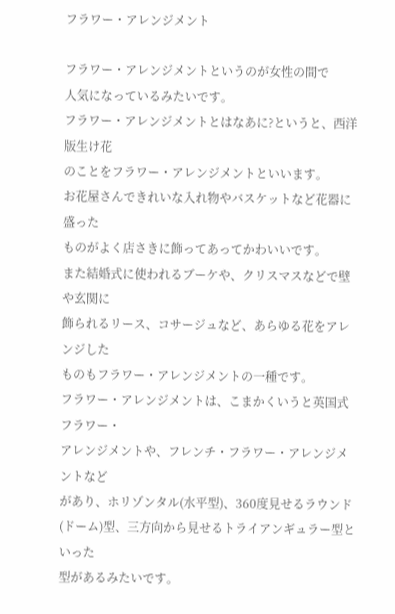フラワー・アレンジメント

フラワー・アレンジメントというのが女性の間で
人気になっているみたいです。
フラワー・アレンジメントとはなあに?というと、西洋版生け花
のことをフラワー・アレンジメントといいます。
お花屋さんできれいな入れ物やバスケットなど花器に盛った
ものがよく店さきに飾ってあってかわいいです。
また結婚式に使われるブーケや、クリスマスなどで壁や玄関に
飾られるリース、コサージュなど、あらゆる花をアレンジした
ものもフラワー・アレンジメントの一種です。
フラワー・アレンジメントは、こまかくいうと英国式フラワー・
アレンジメントや、フレンチ・フラワー・アレンジメントなど
があり、ホリゾンタル(水平型)、360度見せるラウンド
(ドーム)型、三方向から見せるトライアンギュラー型といった
型があるみたいです。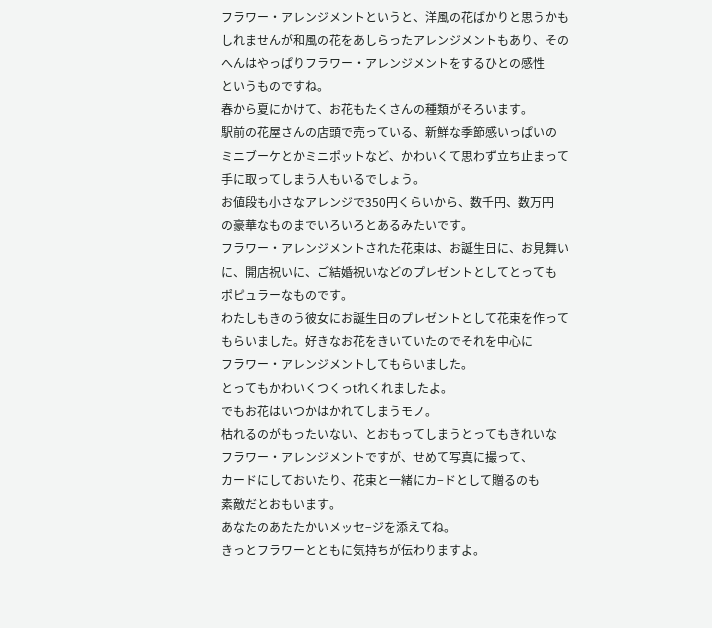フラワー・アレンジメントというと、洋風の花ばかりと思うかも
しれませんが和風の花をあしらったアレンジメントもあり、その
へんはやっぱりフラワー・アレンジメントをするひとの感性
というものですね。
春から夏にかけて、お花もたくさんの種類がそろいます。
駅前の花屋さんの店頭で売っている、新鮮な季節感いっぱいの
ミニブーケとかミニポットなど、かわいくて思わず立ち止まって
手に取ってしまう人もいるでしょう。
お値段も小さなアレンジで350円くらいから、数千円、数万円
の豪華なものまでいろいろとあるみたいです。
フラワー・アレンジメントされた花束は、お誕生日に、お見舞い
に、開店祝いに、ご結婚祝いなどのプレゼントとしてとっても
ポピュラーなものです。
わたしもきのう彼女にお誕生日のプレゼントとして花束を作って
もらいました。好きなお花をきいていたのでそれを中心に
フラワー・アレンジメントしてもらいました。
とってもかわいくつくっtれくれましたよ。
でもお花はいつかはかれてしまうモノ。
枯れるのがもったいない、とおもってしまうとってもきれいな
フラワー・アレンジメントですが、せめて写真に撮って、
カードにしておいたり、花束と一緒にカ−ドとして贈るのも
素敵だとおもいます。
あなたのあたたかいメッセ−ジを添えてね。
きっとフラワーとともに気持ちが伝わりますよ。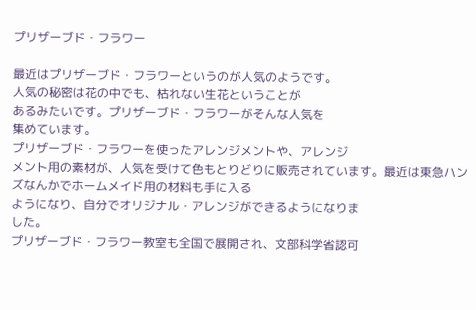プリザーブド・フラワー

最近はプリザーブド・フラワーというのが人気のようです。
人気の秘密は花の中でも、枯れない生花ということが
あるみたいです。プリザーブド・フラワーがそんな人気を
集めています。
プリザーブド・フラワーを使ったアレンジメントや、アレンジ
メント用の素材が、人気を受けて色もとりどりに販売されています。最近は東急ハンズなんかでホームメイド用の材料も手に入る
ようになり、自分でオリジナル・アレンジができるようになりま
した。
プリザーブド・フラワー教室も全国で展開され、文部科学省認可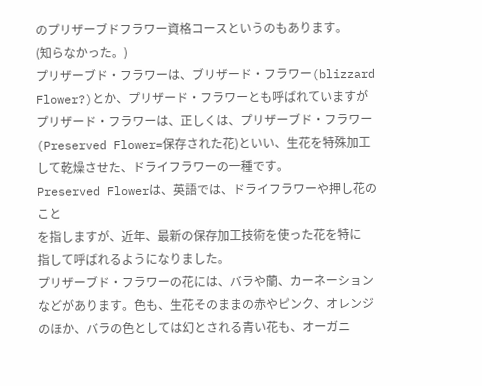のプリザーブドフラワー資格コースというのもあります。
(知らなかった。)
プリザーブド・フラワーは、ブリザード・フラワー(blizzard Flower?)とか、プリザード・フラワーとも呼ばれていますが
プリザード・フラワーは、正しくは、プリザーブド・フラワー(Preserved Flower=保存された花)といい、生花を特殊加工して乾燥させた、ドライフラワーの一種です。
Preserved Flowerは、英語では、ドライフラワーや押し花のこと
を指しますが、近年、最新の保存加工技術を使った花を特に
指して呼ばれるようになりました。
プリザーブド・フラワーの花には、バラや蘭、カーネーションなどがあります。色も、生花そのままの赤やピンク、オレンジのほか、バラの色としては幻とされる青い花も、オーガニ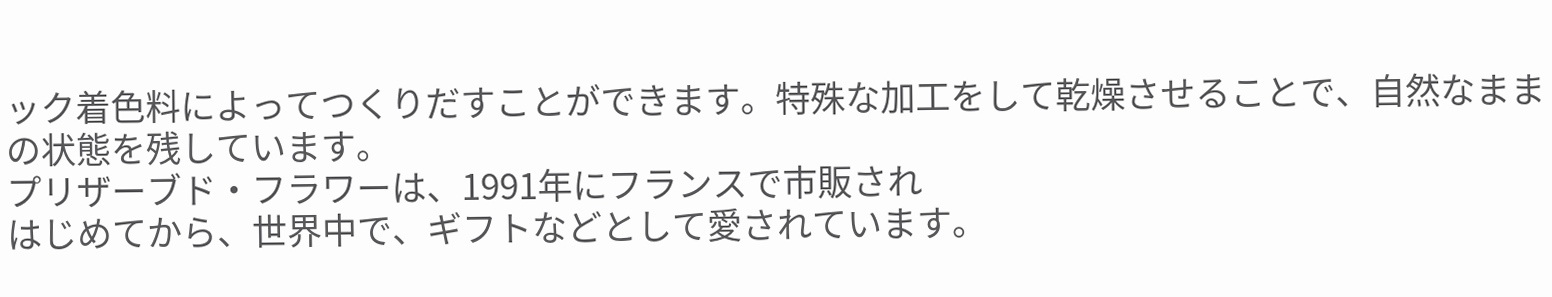ック着色料によってつくりだすことができます。特殊な加工をして乾燥させることで、自然なままの状態を残しています。
プリザーブド・フラワーは、1991年にフランスで市販され
はじめてから、世界中で、ギフトなどとして愛されています。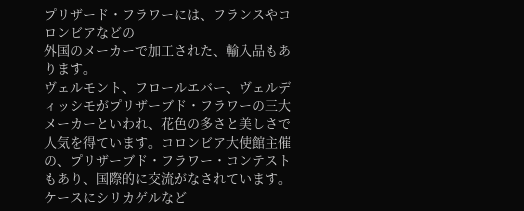プリザード・フラワーには、フランスやコロンビアなどの
外国のメーカーで加工された、輸入品もあります。
ヴェルモント、フロールエバー、ヴェルディッシモがプリザーブド・フラワーの三大メーカーといわれ、花色の多さと美しさで人気を得ています。コロンビア大使館主催の、プリザーブド・フラワー・コンテストもあり、国際的に交流がなされています。
ケースにシリカゲルなど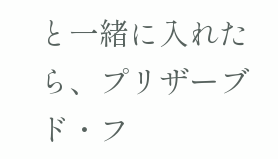と一緒に入れたら、プリザーブド・フ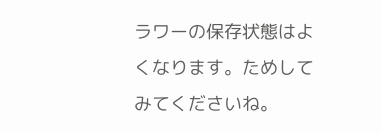ラワーの保存状態はよくなります。ためしてみてくださいね。